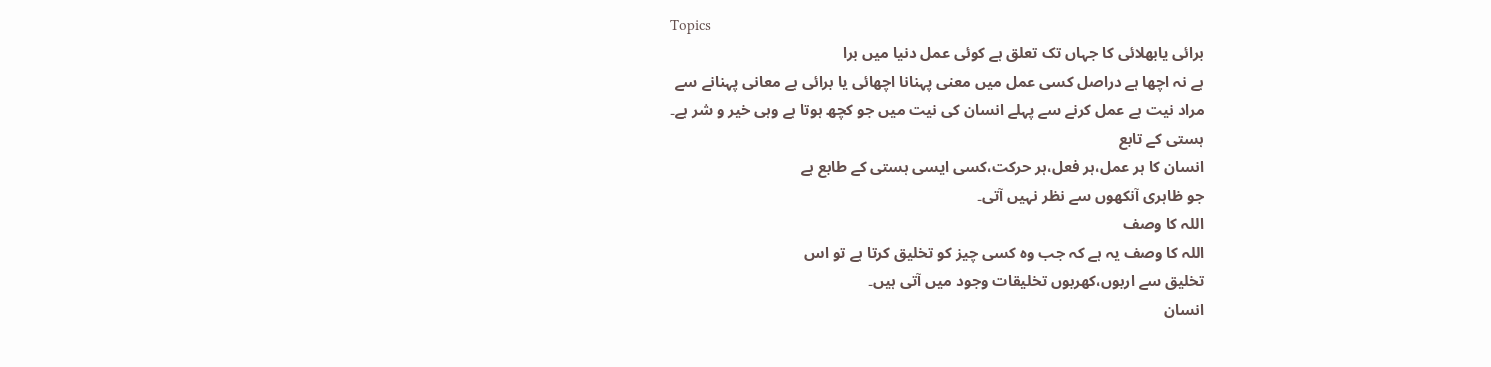Topics
برائی یابھلائی کا جہاں تک تعلق ہے کوئی عمل دنیا میں برا
ہے نہ اچھا ہے دراصل کسی عمل میں معنی پہنانا اچھائی یا برائی ہے معانی پہنانے سے
مراد نیت ہے عمل کرنے سے پہلے انسان کی نیت میں جو کچھ ہوتا ہے وہی خیر و شر ہے۔
ہستی کے تابع
انسان کا ہر عمل،ہر فعل،ہر حرکت،کسی ایسی ہستی کے طابع ہے
جو ظاہری آنکھوں سے نظر نہیں آتی۔
اللہ کا وصف
اللہ کا وصف یہ ہے کہ جب وہ کسی چیز کو تخلیق کرتا ہے تو اس
تخلیق سے اربوں،کھربوں تخلیقات وجود میں آتی ہیں۔
انسان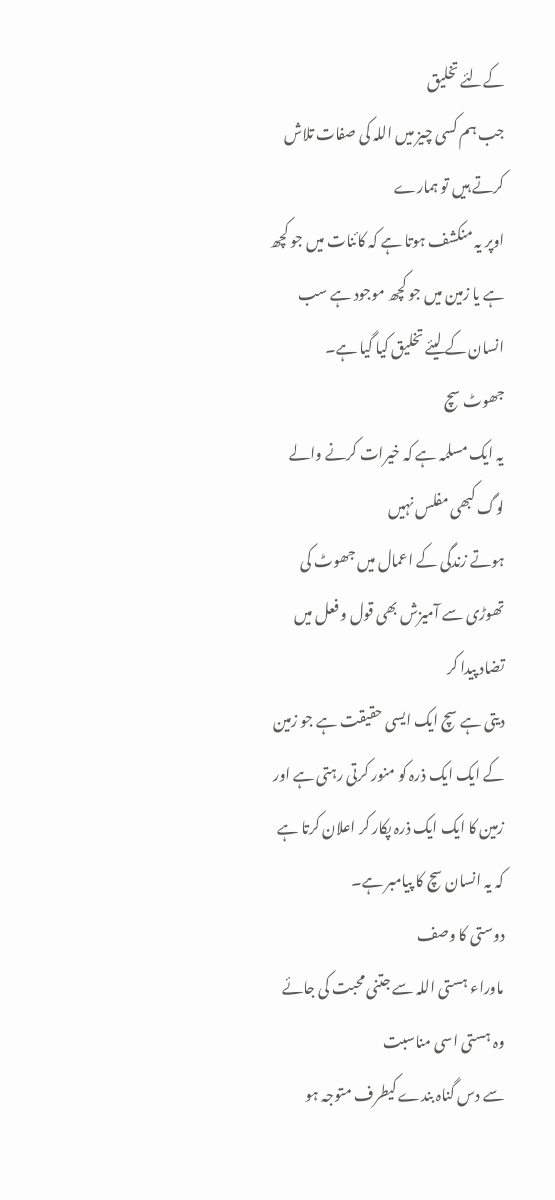کےلئے تخلیق
جب ہم کسی چیز میں اللہ کی صفات تلاش کرتے ہیں تو ہمارے
اوپر یہ منکشف ہوتا ہے کہ کائنات میں جو کچھ ہے یا زمین میں جو کچھ موجود ہے سب
انسان کے لیئے تخلیق کیا گیا ہے۔
جھوٹ سچ
یہ ایک مسلمہ ہے کہ خیرات کرنے والے لوگ کبھی مفلس نہیں
ہوتے زندگی کے اعمال میں جھوٹ کی تھوڑی سے آمیزش بھی قول و فعل میں تضاد پیدا کر
دیتی ہے سچ ایک ایسی حقیقت ہے جو زمین کے ایک ایک ذرہ کو منور کرتی رہتی ہے اور
زمین کا ایک ایک ذرہ پکار کر اعلان کرتا ہے کہ یہ انسان سچ کا پیامبر ہے۔
دوستی کا وصف
ماوراء ہستی اللہ سے جتنی محبت کی جائے وہ ہستی اسی مناسبت
سے دس گناہ بندے کیطرف متوجہ ہو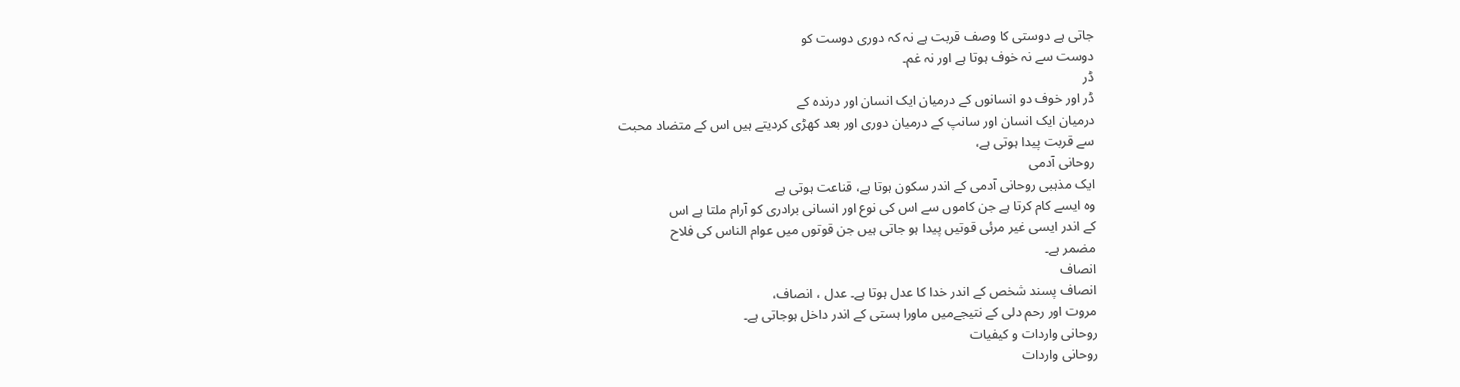جاتی ہے دوستی کا وصف قربت ہے نہ کہ دوری دوست کو
دوست سے نہ خوف ہوتا ہے اور نہ غم۔
ڈر
ڈر اور خوف دو انسانوں کے درمیان ایک انسان اور درندہ کے
درمیان ایک انسان اور سانپ کے درمیان دوری اور بعد کھڑی کردیتے ہیں اس کے متضاد محبت
سے قربت پیدا ہوتی ہے،
روحانی آدمی
ایک مذہبی روحانی آدمی کے اندر سکون ہوتا ہے، قناعت ہوتی ہے
وہ ایسے کام کرتا ہے جن کاموں سے اس کی نوع اور انسانی برادری کو آرام ملتا ہے اس
کے اندر ایسی غیر مرئی قوتیں پیدا ہو جاتی ہیں جن قوتوں میں عوام الناس کی فلاح
مضمر ہے۔
انصاف
انصاف پسند شخص کے اندر خدا کا عدل ہوتا ہے۔ عدل ، انصاف،
مروت اور رحم دلی کے نتیجےمیں ماورا ہستی کے اندر داخل ہوجاتی ہے۔
روحانی واردات و کیفیات
روحانی واردات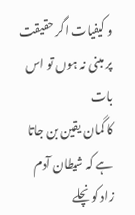و کیفیات اگر حقیقت پر مبنی نہ ہوں تو اس بات
کا گمان یقین بن جاتا ہے کہ شیطان آدم زاد کو نچلے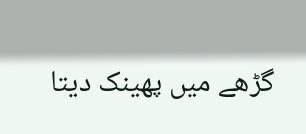گڑھے میں پھینک دیتا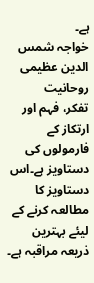ہے۔
خواجہ شمس الدین عظیمی
روحانیت
تفکر، فہم اور ارتکاز کے فارمولوں کی دستاویز ہے۔اس دستاویز کا مطالعہ کرنے کے
لیئے بہترین ذریعہ مراقبہ ہے۔